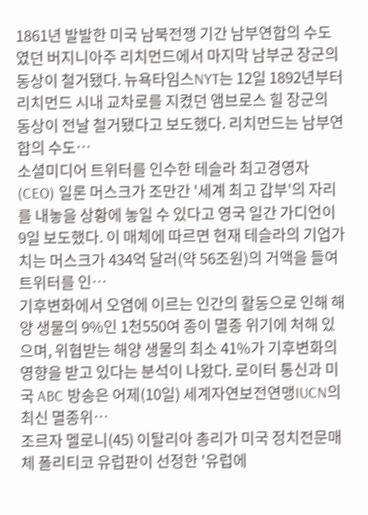1861년 발발한 미국 남북전쟁 기간 남부연합의 수도였던 버지니아주 리치먼드에서 마지막 남부군 장군의 동상이 철거됐다. 뉴욕타임스NYT는 12일 1892년부터 리치먼드 시내 교차로를 지켰던 앰브로스 힐 장군의 동상이 전날 철거됐다고 보도했다. 리치먼드는 남부연합의 수도…
소셜미디어 트위터를 인수한 테슬라 최고경영자(CEO) 일론 머스크가 조만간 '세계 최고 갑부'의 자리를 내놓을 상황에 놓일 수 있다고 영국 일간 가디언이 9일 보도했다. 이 매체에 따르면 현재 테슬라의 기업가치는 머스크가 434억 달러(약 56조원)의 거액을 들여 트위터를 인…
기후변화에서 오염에 이르는 인간의 활동으로 인해 해양 생물의 9%인 1천550여 종이 멸종 위기에 처해 있으며, 위협받는 해양 생물의 최소 41%가 기후변화의 영향을 받고 있다는 분석이 나왔다. 로이터 통신과 미국 ABC 방송은 어제(10일) 세계자연보전연맹IUCN의 최신 멸종위…
조르자 멜로니(45) 이탈리아 총리가 미국 정치전문매체 폴리티코 유럽판이 선정한 '유럽에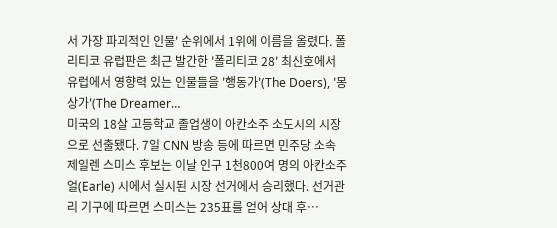서 가장 파괴적인 인물' 순위에서 1위에 이름을 올렸다. 폴리티코 유럽판은 최근 발간한 '폴리티코 28' 최신호에서 유럽에서 영향력 있는 인물들을 '행동가'(The Doers), '몽상가'(The Dreamer…
미국의 18살 고등학교 졸업생이 아칸소주 소도시의 시장으로 선출됐다. 7일 CNN 방송 등에 따르면 민주당 소속 제일렌 스미스 후보는 이날 인구 1천800여 명의 아칸소주 얼(Earle) 시에서 실시된 시장 선거에서 승리했다. 선거관리 기구에 따르면 스미스는 235표를 얻어 상대 후…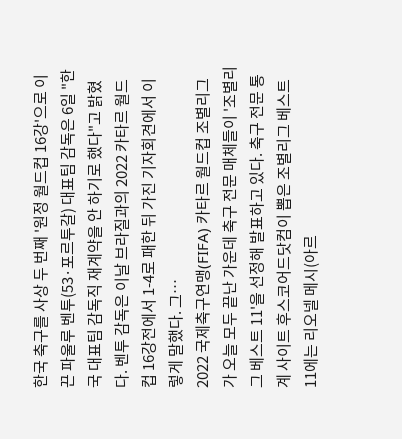한국 축구를 사상 두 번째 '원정 월드컵 16강'으로 이끈 파울루 벤투(53·포르투갈) 대표팀 감독은 6일 "한국 대표팀 감독직 재계약을 안 하기로 했다"고 밝혔다. 벤투 감독은 이날 브라질과의 2022 카타르 월드컵 16강전에서 1-4로 패한 뒤 가진 기자회견에서 이렇게 말했다. 그…
2022 국제축구연맹(FIFA) 카타르 월드컵 조별리그가 오늘 모두 끝난 가운데 축구 전문 매체들이 '조별리그 베스트 11'을 선정해 발표하고 있다. 축구 전문 통계 사이트 후스코어드닷컴이 뽑은 조별리그 베스트 11에는 리오넬 메시(아르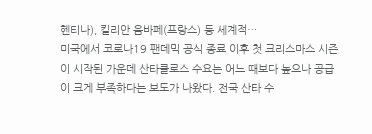헨티나), 킬리안 음바페(프랑스) 등 세계적…
미국에서 코로나19 팬데믹 공식 종료 이후 첫 크리스마스 시즌이 시작된 가운데 산타클로스 수요는 어느 때보다 높으나 공급이 크게 부족하다는 보도가 나왔다. 전국 산타 수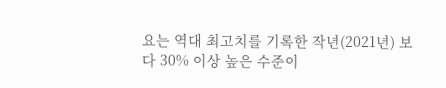요는 역대 최고치를 기록한 작년(2021년) 보다 30% 이상 높은 수준이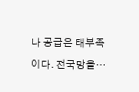나 공급은 태부족이다. 전국망을…